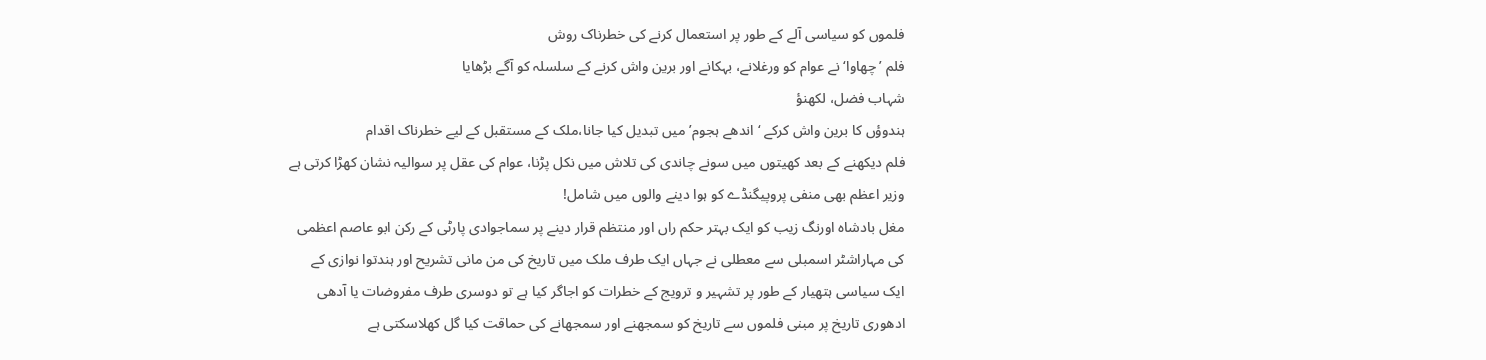فلموں کو سیاسی آلے کے طور پر استعمال کرنے کی خطرناک روش
فلم ’چھاوا‘ نے عوام کو ورغلانے، بہکانے اور برین واش کرنے کے سلسلہ کو آگے بڑھایا
شہاب فضل، لکھنؤ
ہندوؤں کا برین واش کرکے ‘اندھے ہجوم’ میں تبدیل کیا جانا،ملک کے مستقبل کے لیے خطرناک اقدام
فلم دیکھنے کے بعد کھیتوں میں سونے چاندی کی تلاش میں نکل پڑنا، عوام کی عقل پر سوالیہ نشان کھڑا کرتی ہے
وزیر اعظم بھی منفی پروپیگنڈے کو ہوا دینے والوں میں شامل!
مغل بادشاہ اورنگ زیب کو ایک بہتر حکم راں اور منتظم قرار دینے پر سماجوادی پارٹی کے رکن ابو عاصم اعظمی کی مہاراشٹر اسمبلی سے معطلی نے جہاں ایک طرف ملک میں تاریخ کی من مانی تشریح اور ہندتوا نوازی کے ایک سیاسی ہتھیار کے طور پر تشہیر و ترویج کے خطرات کو اجاگر کیا ہے تو دوسری طرف مفروضات یا آدھی ادھوری تاریخ پر مبنی فلموں سے تاریخ کو سمجھنے اور سمجھانے کی حماقت کیا گل کھلاسکتی ہے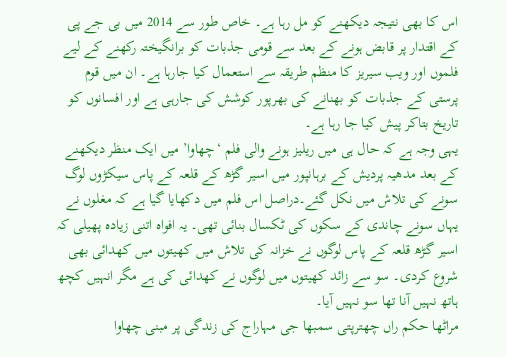اس کا بھی نتیجہ دیکھنے کو مل رہا ہے۔ خاص طور سے 2014 میں بی جے پی کے اقتدار پر قابض ہونے کے بعد سے قومی جذبات کو برانگیختہ رکھنے کے لیے فلموں اور ویب سیریز کا منظم طریقہ سے استعمال کیا جارہا ہے۔ ان میں قوم پرستی کے جذبات کو بھنانے کی بھرپور کوشش کی جارہی ہے اور افسانوں کو تاریخ بتاکر پیش کیا جا رہا ہے۔
یہی وجہ ہے کہ حال ہی میں ریلیز ہونے والی فلم ‘چھاوا’ میں ایک منظر دیکھنے کے بعد مدھیہ پردیش کے برہانپور میں اسیر گڑھ کے قلعہ کے پاس سیکڑوں لوگ سونے کی تلاش میں نکل گئے۔دراصل اس فلم میں دکھایا گیا ہے کہ مغلوں نے یہاں سونے چاندی کے سکوں کی ٹکسال بنائی تھی۔ یہ افواہ اتنی زیادہ پھیلی کہ اسیر گڑھ قلعہ کے پاس لوگوں نے خزانہ کی تلاش میں کھیتوں میں کھدائی بھی شروع کردی۔ سو سے زائد کھیتوں میں لوگوں نے کھدائی کی ہے مگر انہیں کچھ ہاتھ نہیں آنا تھا سو نہیں آیا۔
مراٹھا حکم راں چھترپتی سمبھا جی مہاراج کی زندگی پر مبنی چھاوا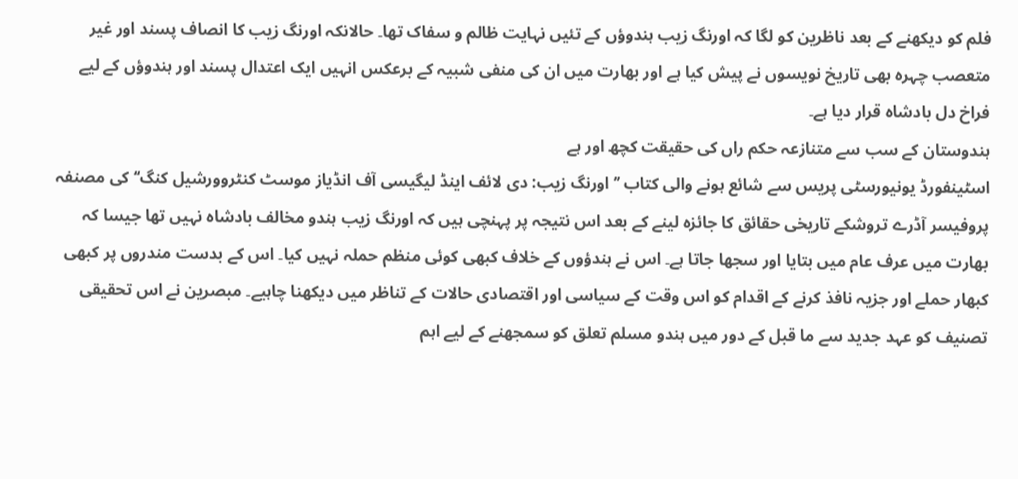فلم کو دیکھنے کے بعد ناظرین کو لگا کہ اورنگ زیب ہندوؤں کے تئیں نہایت ظالم و سفاک تھا۔ حالانکہ اورنگ زیب کا انصاف پسند اور غیر متعصب چہرہ بھی تاریخ نویسوں نے پیش کیا ہے اور بھارت میں ان کی منفی شبیہ کے برعکس انہیں ایک اعتدال پسند اور ہندوؤں کے لیے فراخ دل بادشاہ قرار دیا ہے۔
ہندوستان کے سب سے متنازعہ حکم راں کی حقیقت کچھ اور ہے
اسٹینفورڈ یونیورسٹی پریس سے شائع ہونے والی کتاب ’’اورنگ زیب: دی لائف اینڈ لیگیسی آف انڈیاز موسٹ کنٹروورشیل کنگ‘‘ کی مصنفہ پروفیسر آڈرے تروشکے تاریخی حقائق کا جائزہ لینے کے بعد اس نتیجہ پر پہنچی ہیں کہ اورنگ زیب ہندو مخالف بادشاہ نہیں تھا جیسا کہ بھارت میں عرف عام میں بتایا اور سجھا جاتا ہے۔ اس نے ہندؤوں کے خلاف کبھی کوئی منظم حملہ نہیں کیا۔ اس کے بدست مندروں پر کبھی کبھار حملے اور جزیہ نافذ کرنے کے اقدام کو اس وقت کے سیاسی اور اقتصادی حالات کے تناظر میں دیکھنا چاہیے۔ مبصرین نے اس تحقیقی تصنیف کو عہد جدید سے ما قبل کے دور میں ہندو مسلم تعلق کو سمجھنے کے لیے اہم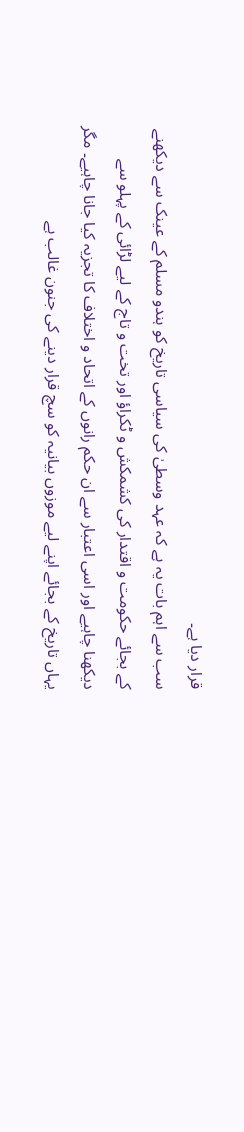قرار دیا ہے۔
سب سے اہم بات یہ ہے کہ عہد وسطیٰ کی سیاسی تاریخ کو ہندو مسلم کے عینک سے دیکھنے کے بجائے حکومت و اقتدار کی کشمکش و ٹکراؤ اور تخت و تاج کے لیے لڑائی کے پہلو سے دیکھنا چاہیے اور اسی اعتبار سے ان حکم رانوں کے اتحاد و اختلاف کا تجزیہ کیا جانا چاہیے۔ مگر یہاں تاریخ کے بجائے اپنے لیے موزوں بیانیہ کو سچ قرار دینے کی جنون غالب ہے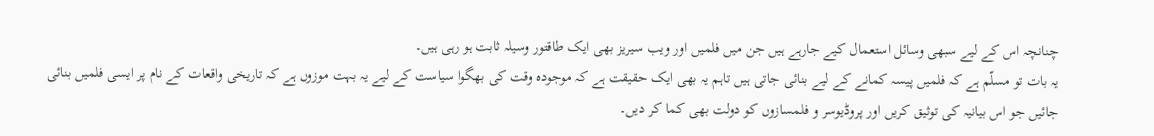چنانچہ اس کے لیے سبھی وسائل استعمال کیے جارہے ہیں جن میں فلمیں اور ویب سیریز بھی ایک طاقتور وسیلہ ثابت ہو رہی ہیں۔
یہ بات تو مسلّم ہے کہ فلمیں پیسہ کمانے کے لیے بنائی جاتی ہیں تاہم یہ بھی ایک حقیقت ہے کہ موجودہ وقت کی بھگوا سیاست کے لیے یہ بہت موزوں ہے کہ تاریخی واقعات کے نام پر ایسی فلمیں بنائی جائیں جو اس بیانیہ کی توثیق کریں اور پروڈیوسر و فلمسازوں کو دولت بھی کما کر دیں۔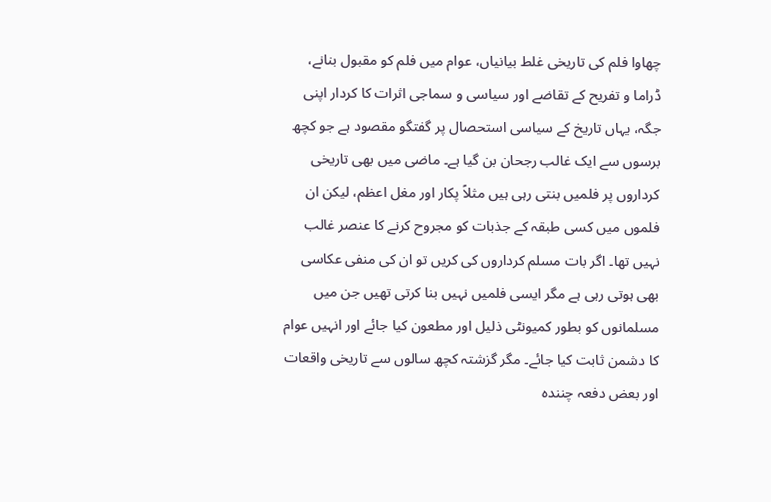چھاوا فلم کی تاریخی غلط بیانیاں، عوام میں فلم کو مقبول بنانے، ڈراما و تفریح کے تقاضے اور سیاسی و سماجی اثرات کا کردار اپنی جگہ، یہاں تاریخ کے سیاسی استحصال پر گفتگو مقصود ہے جو کچھ برسوں سے ایک غالب رجحان بن گیا ہے۔ ماضی میں بھی تاریخی کرداروں پر فلمیں بنتی رہی ہیں مثلاً پکار اور مغل اعظم، لیکن ان فلموں میں کسی طبقہ کے جذبات کو مجروح کرنے کا عنصر غالب نہیں تھا۔ اگر بات مسلم کرداروں کی کریں تو ان کی منفی عکاسی بھی ہوتی رہی ہے مگر ایسی فلمیں نہیں بنا کرتی تھیں جن میں مسلمانوں کو بطور کمیونٹی ذلیل اور مطعون کیا جائے اور انہیں عوام کا دشمن ثابت کیا جائے۔ مگر گزشتہ کچھ سالوں سے تاریخی واقعات اور بعض دفعہ چنندہ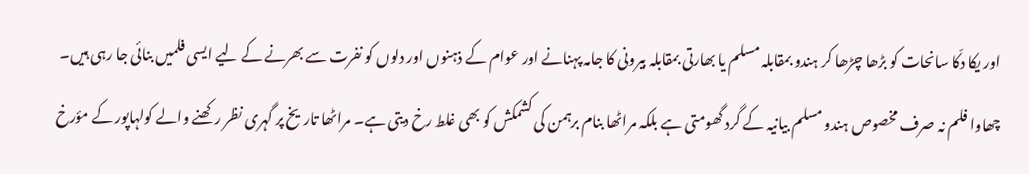اور یکا دکّا سانحات کو بڑھا چڑھا کر ہندو بمقابلہ مسلم یا بھارتی بمقابلہ بیرونی کا جامہ پہنانے اور عوام کے ذہنوں اور دلوں کو نفرت سے بھرنے کے لیے ایسی فلمیں بنائی جا رہی ہیں۔
چھاوا فلم نہ صرف مخصوص ہندو مسلم بیانیہ کے گرد گھومتی ہے بلکہ مراٹھا بنام برہمن کی کشمکش کو بھی غلط رخ دیتی ہے۔ مراٹھا تاریخ پر گہری نظر رکھنے والے کولہاپور کے مؤرخ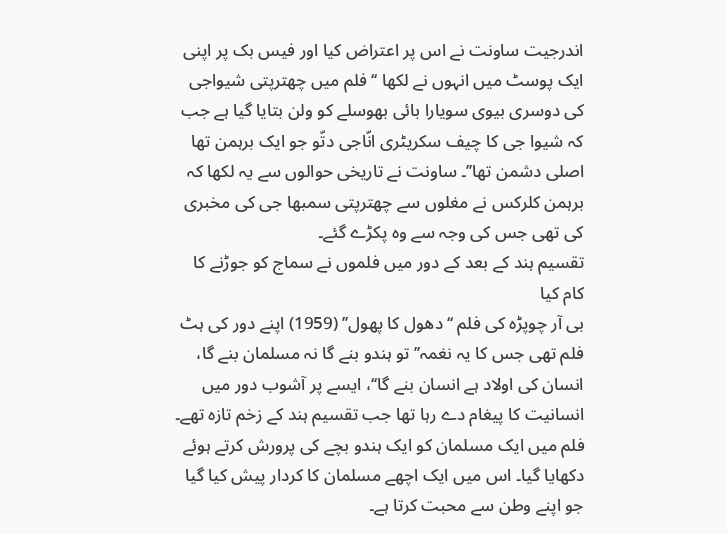اندرجیت ساونت نے اس پر اعتراض کیا اور فیس بک پر اپنی ایک پوسٹ میں انہوں نے لکھا ‘‘فلم میں چھترپتی شیواجی کی دوسری بیوی سویارا بائی بھوسلے کو ولن بتایا گیا ہے جب کہ شیوا جی کا چیف سکریٹری انّاجی دتّو جو ایک برہمن تھا اصلی دشمن تھا’’۔ ساونت نے تاریخی حوالوں سے یہ لکھا کہ برہمن کلرکس نے مغلوں سے چھترپتی سمبھا جی کی مخبری کی تھی جس کی وجہ سے وہ پکڑے گئے۔
تقسیم ہند کے بعد کے دور میں فلموں نے سماج کو جوڑنے کا کام کیا
بی آر چوپڑہ کی فلم ‘‘دھول کا پھول’’ (1959) اپنے دور کی ہٹ فلم تھی جس کا یہ نغمہ’’تو ہندو بنے گا نہ مسلمان بنے گا، انسان کی اولاد ہے انسان بنے گا‘‘، ایسے پر آشوب دور میں انسانیت کا پیغام دے رہا تھا جب تقسیم ہند کے زخم تازہ تھے۔ فلم میں ایک مسلمان کو ایک ہندو بچے کی پرورش کرتے ہوئے دکھایا گیا۔ اس میں ایک اچھے مسلمان کا کردار پیش کیا گیا جو اپنے وطن سے محبت کرتا ہے۔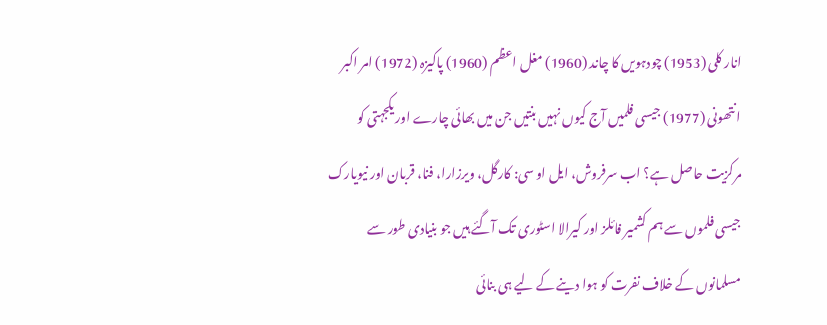انار کلی (1953) چودہویں کا چاند (1960) مغل اعظم (1960) پاکیزہ (1972) امر اکبر انتھونی (1977) جیسی فلمیں آج کیوں نہیں بنتیں جن میں بھائی چارے اور یکجہتی کو مرکزیت حاصل ہے؟ اب سرفروش، ایل او سی: کارگل، ویرزارا، فنا، قربان اور نیویارک جیسی فلموں سے ہم کشمیر فائلز اور کیرالا اسٹوری تک آگئے ہیں جو بنیادی طور سے مسلمانوں کے خلاف نفرت کو ہوا دینے کے لیے ہی بنائی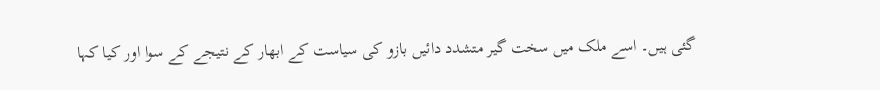گئی ہیں۔ اسے ملک میں سخت گیر متشدد دائیں بازو کی سیاست کے ابھار کے نتیجے کے سوا اور کیا کہا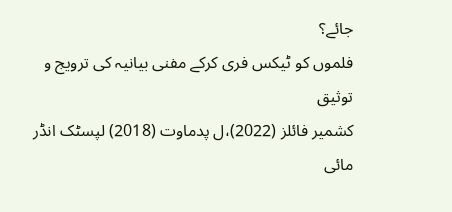جائے؟
فلموں کو ٹیکس فری کرکے مفنی بیانیہ کی ترویج و توثیق
کشمیر فائلز (2022)،ل پدماوت (2018) لپسٹک انڈر مائی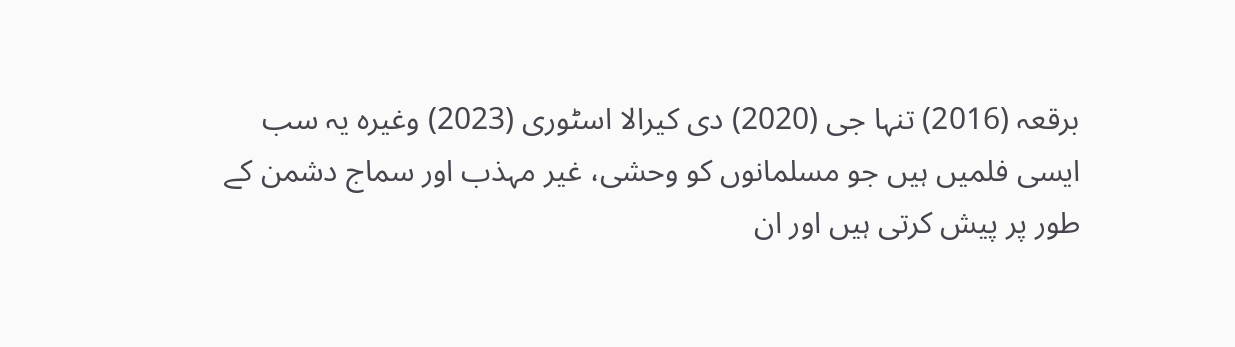برقعہ (2016) تنہا جی (2020) دی کیرالا اسٹوری (2023) وغیرہ یہ سب ایسی فلمیں ہیں جو مسلمانوں کو وحشی، غیر مہذب اور سماج دشمن کے طور پر پیش کرتی ہیں اور ان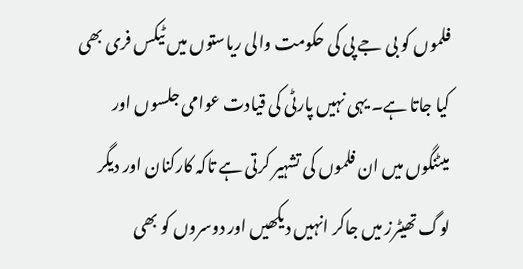فلموں کو بی جے پی کی حکومت والی ریاستوں میں ٹیکس فری بھی کیا جاتا ہے۔ یہی نہیں پارٹی کی قیادت عوامی جلسوں اور میٹنگوں میں ان فلموں کی تشہیر کرتی ہے تاکہ کارکنان اور دیگر لوگ تھیٹرز میں جاکر انہیں دیکھیں اور دوسروں کو بھی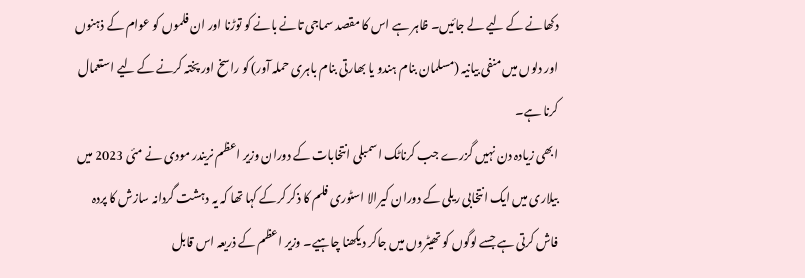دکھانے کے لیے لے جائیں۔ ظاہر ہے اس کا مقصد سماجی تانے بانے کو توڑنا اور ان فلموں کو عوام کے ذہنوں اور دلوں میں منفی بیانیہ (مسلمان بنام ہندو یا بھارتی بنام باہری حملہ آور) کو راسخ اور پختہ کرنے کے لیے استعمال کرنا ہے۔
ابھی زیادہ دن نہیں گزرے جب کرناٹک اسمبلی انتخابات کے دوران وزیر اعظم نریندر مودی نے مئی 2023 میں بیلاری میں ایک انتخابی ریلی کے دوران کیرالا اسٹوری فلم کا ذکر کرکے کہا تھا کہ یہ دہشت گردانہ سازش کا پردہ فاش کرتی ہے جسے لوگوں کو تھیٹروں میں جاکر دیکھنا چاہیے۔ وزیر اعظم کے ذریعہ اس قابل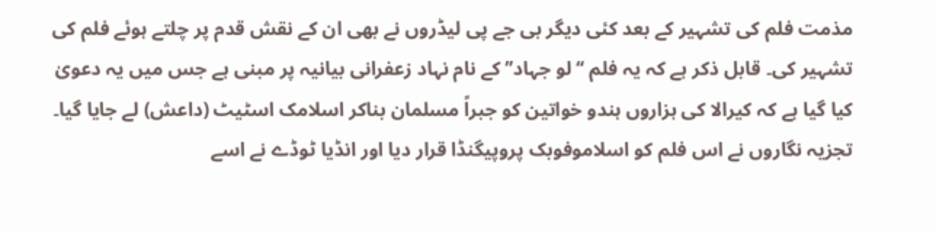مذمت فلم کی تشہیر کے بعد کئی دیگر بی جے پی لیڈروں نے بھی ان کے نقش قدم پر چلتے ہوئے فلم کی تشہیر کی۔ قابل ذکر ہے کہ یہ فلم ‘‘لو جہاد’’ کے نام نہاد زعفرانی بیانیہ پر مبنی ہے جس میں یہ دعویٰ کیا گیا ہے کہ کیرالا کی ہزاروں ہندو خواتین کو جبراً مسلمان بناکر اسلامک اسٹیٹ (داعش) لے جایا گیا۔ تجزیہ نگاروں نے اس فلم کو اسلاموفوبک پروپیگنڈا قرار دیا اور انڈیا ٹوڈے نے اسے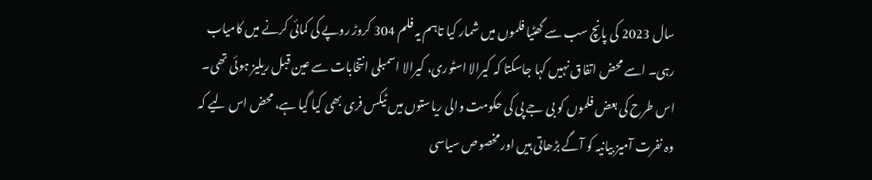سال 2023 کی پانچ سب سے گھٹیا فلموں میں شمار کیا تاہم یہ فلم 304 کروڑ روپے کی کمائی کرنے میں کامیاب رہی۔ اسے محض اتفاق نہیں کہا جاسکتا کہ کیرالا اسٹوری، کیرالا اسمبلی انتخابات سے عین قبل ریلیز ہوئی تھی۔
اس طرح کی بعض فلموں کو بی جے پی کی حکومت والی ریاستوں میں ٹیکس فری بھی کیا گیا ہے، محض اس لیے کہ وہ نفرت آمیز بیانیہ کو آگے بڑھاتی ہیں اور مخصوص سیاسی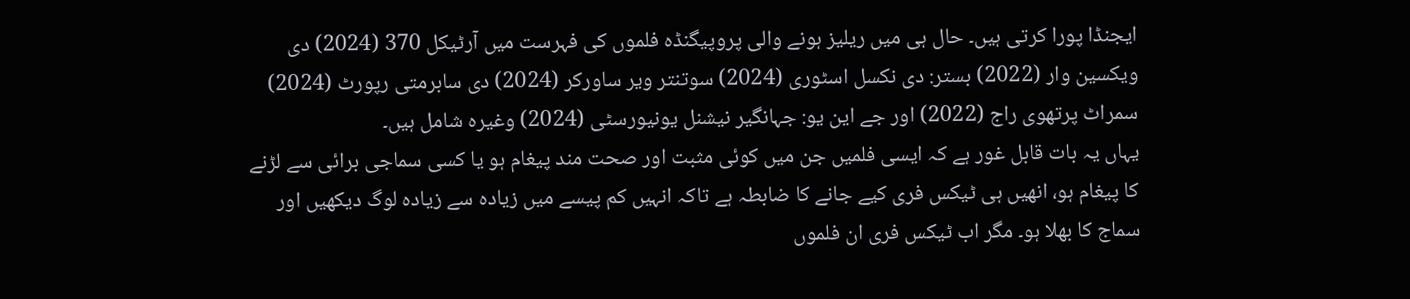ایجنڈا پورا کرتی ہیں۔ حال ہی میں ریلیز ہونے والی پروپیگنڈہ فلموں کی فہرست میں آرٹیکل 370 (2024) دی ویکسین وار (2022) بستر: دی نکسل اسٹوری (2024) سوتنتر ویر ساورکر (2024) دی سابرمتی رپورٹ (2024) سمراٹ پرتھوی راج (2022) اور جے این یو: جہانگیر نیشنل یونیورسٹی (2024) وغیرہ شامل ہیں۔
یہاں یہ بات قابل غور ہے کہ ایسی فلمیں جن میں کوئی مثبت اور صحت مند پیغام ہو یا کسی سماجی برائی سے لڑنے کا پیغام ہو، انھیں ہی ٹیکس فری کیے جانے کا ضابطہ ہے تاکہ انہیں کم پیسے میں زیادہ سے زیادہ لوگ دیکھیں اور سماج کا بھلا ہو۔ مگر اب ٹیکس فری ان فلموں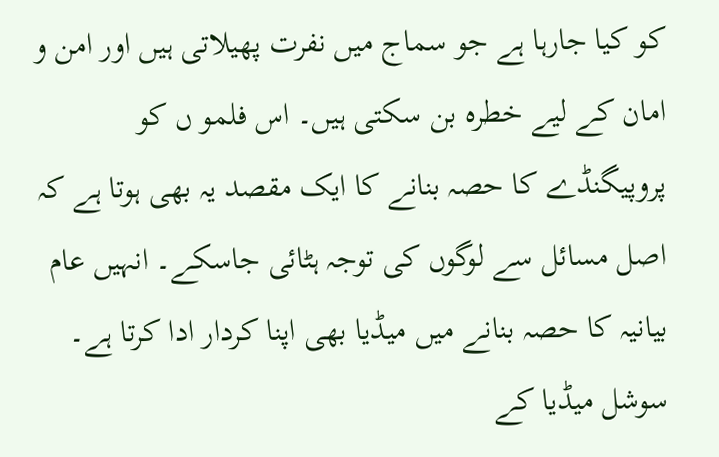کو کیا جارہا ہے جو سماج میں نفرت پھیلاتی ہیں اور امن و امان کے لیے خطرہ بن سکتی ہیں۔ اس فلمو ں کو پروپیگنڈے کا حصہ بنانے کا ایک مقصد یہ بھی ہوتا ہے کہ اصل مسائل سے لوگوں کی توجہ ہٹائی جاسکے۔ انہیں عام بیانیہ کا حصہ بنانے میں میڈیا بھی اپنا کردار ادا کرتا ہے۔ سوشل میڈیا کے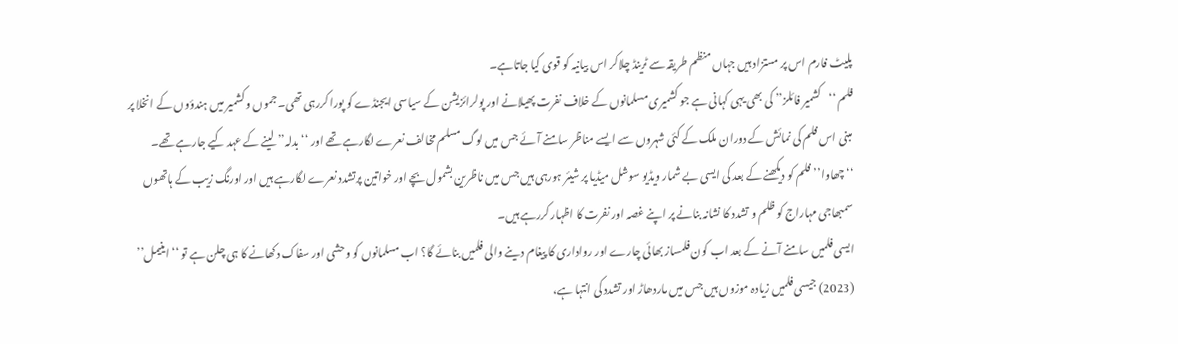پلیٹ فارم اس پر مستزاد ہیں جہاں منظم طریقہ سے ٹرینڈ چلاکر اس بیانیہ کو قوی کیا جاتاہے۔
فلم ‘‘کشمیر فائلز’’ کی بھی یہی کہانی ہے جو کشمیری مسلمانوں کے خلاف نفرت پھیلانے اور پولرائزیشن کے سیاسی ایجنڈے کو پورا کررہی تھی۔ جموں و کشمیر میں ہندؤوں کے انخلا پر مبنی اس فلم کی نمائش کے دوران ملک کے کئی شہروں سے ایسے مناظر سامنے آئے جس میں لوگ مسلم مخالف نعرے لگارہے تھے اور ‘‘بدلہ’’ لینے کے عہد کیے جارہے تھے۔ ‘‘چھاوا’’ فلم کو دیکھنے کے بعد کی ایسی بے شمار ویڈیو سوشل میڈیا پر شیئر ہورہی ہیں جس میں ناظرین بشمول بچے اور خواتین پرتشدد نعرے لگارہے ہیں اور اورنگ زیب کے ہاتھوں سمبھاجی مہاراج کو ظلم و تشدد کا نشانہ بنانے پر اپنے غصہ اور نفرت کا اظہار کررہے ہیں۔
ایسی فلمیں سامنے آنے کے بعد اب کون فلمساز بھائی چارے اور رواداری کا پیغام دینے والی فلمیں بنائے گا؟ اب مسلمانوں کو وحشی اور سفاک دکھانے کا ہی چلن ہے تو ‘‘اینیمل’’ (2023) جیسی فلمیں زیادہ موزوں ہیں جس میں ماردھاڑ اور تشدد کی انتہا ہے،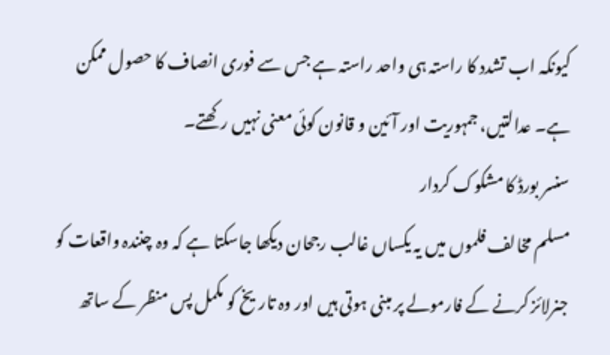کیونکہ اب تشدد کا راستہ ہی واحد راستہ ہے جس سے فوری انصاف کا حصول ممکن ہے۔ عدالتیں، جمہوریت اور آئین و قانون کوئی معنی نہیں رکھتے۔
سنسر بورڈ کا مشکوک کردار
مسلم مخالف فلموں میں یہ یکساں غالب رجحان دیکھا جاسکتا ہے کہ وہ چنندہ واقعات کو جنرلائز کرنے کے فارمولے پر مبنی ہوتی ہیں اور وہ تاریخ کو مکمل پس منظر کے ساتھ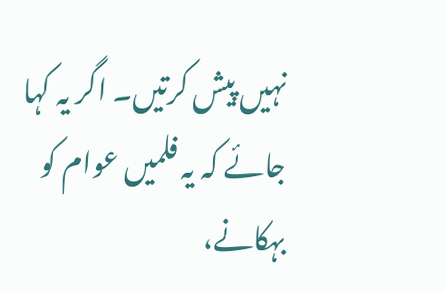نہیں پیش کرتیں۔ اگر یہ کہا جائے کہ یہ فلمیں عوام کو بہکانے،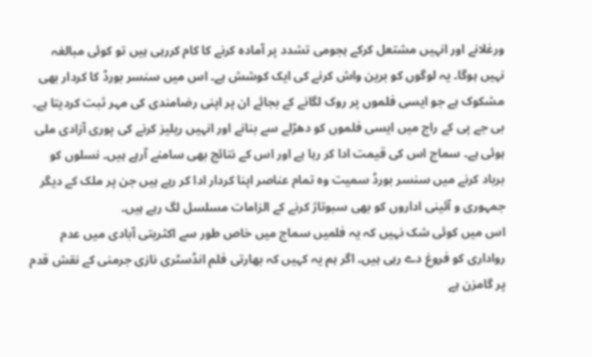ورغلانے اور انہیں مشتعل کرکے ہجومی تشدد پر آمادہ کرنے کا کام کررہی ہیں تو کوئی مبالغہ نہیں ہوگا۔ یہ لوگوں کو برین واش کرنے کی ایک کوشش ہے۔ اس میں سنسر بورڈ کا کردار بھی مشکوک ہے جو ایسی فلموں پر روک لگانے کے بجائے ان پر اپنی رضامندی کی مہر ثبت کردیتا ہے۔ بی جے پی کے راج میں ایسی فلموں کو دھڑلے سے بنانے اور انہیں ریلیز کرنے کی پوری آزادی ملی ہوئی ہے۔ سماج اس کی قیمت ادا کر رہا ہے اور اس کے نتائج بھی سامنے آرہے ہیں۔ نسلوں کو برباد کرنے میں سنسر بورڈ سمیت وہ تمام عناصر اپنا کردار ادا کر رہے ہیں جن پر ملک کے دیگر جمہوری و آئینی اداروں کو بھی سبوتاژ کرنے کے الزامات مسلسل لگ رہے ہیں۔
اس میں کوئی شک نہیں کہ یہ فلمیں سماج میں خاص طور سے اکثریتی آبادی میں عدم رواداری کو فروغ دے رہی ہیں۔ اگر ہم یہ کہیں کہ بھارتی فلم انڈسٹری نازی جرمنی کے نقش قدم پر گامزن ہے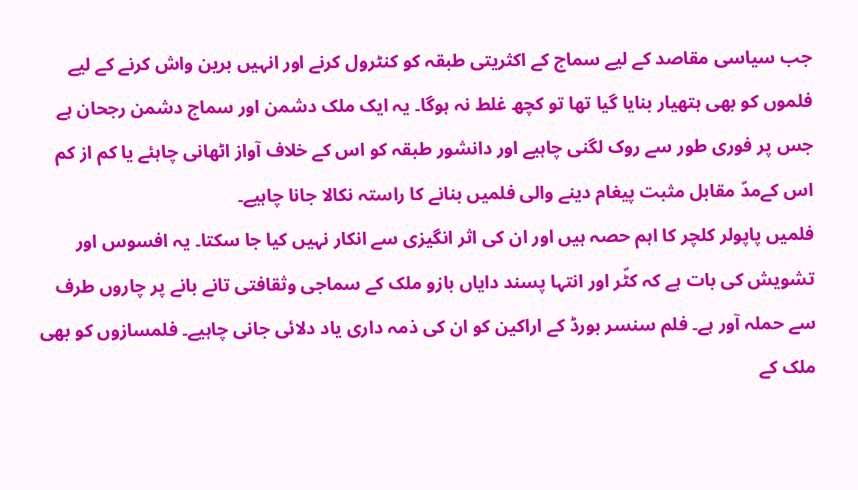جب سیاسی مقاصد کے لیے سماج کے اکثریتی طبقہ کو کنٹرول کرنے اور انہیں برین واش کرنے کے لیے فلموں کو بھی ہتھیار بنایا گیا تھا تو کچھ غلط نہ ہوگا۔ یہ ایک ملک دشمن اور سماج دشمن رجحان ہے جس پر فوری طور سے روک لگنی چاہیے اور دانشور طبقہ کو اس کے خلاف آواز اٹھانی چاہئے یا کم از کم اس کےمدّ مقابل مثبت پیغام دینے والی فلمیں بنانے کا راستہ نکالا جانا چاہیے۔
فلمیں پاپولر کلچر کا اہم حصہ ہیں اور ان کی اثر انگیزی سے انکار نہیں کیا جا سکتا۔ یہ افسوس اور تشویش کی بات ہے کہ کٹّر اور انتہا پسند دایاں بازو ملک کے سماجی وثقافتی تانے بانے پر چاروں طرف سے حملہ آور ہے۔ فلم سنسر بورڈ کے اراکین کو ان کی ذمہ داری یاد دلائی جانی چاہیے۔ فلمسازوں کو بھی ملک کے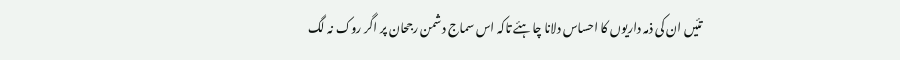تئیں ان کی ذمہ داریوں کا احساس دلانا چاہئے تاکہ اس سماج دشمن رجحان پر اگر روک نہ لگ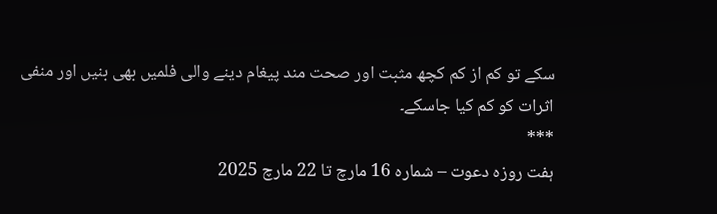سکے تو کم از کم کچھ مثبت اور صحت مند پیغام دینے والی فلمیں بھی بنیں اور منفی اثرات کو کم کیا جاسکے۔
***
ہفت روزہ دعوت – شمارہ 16 مارچ تا 22 مارچ 2025